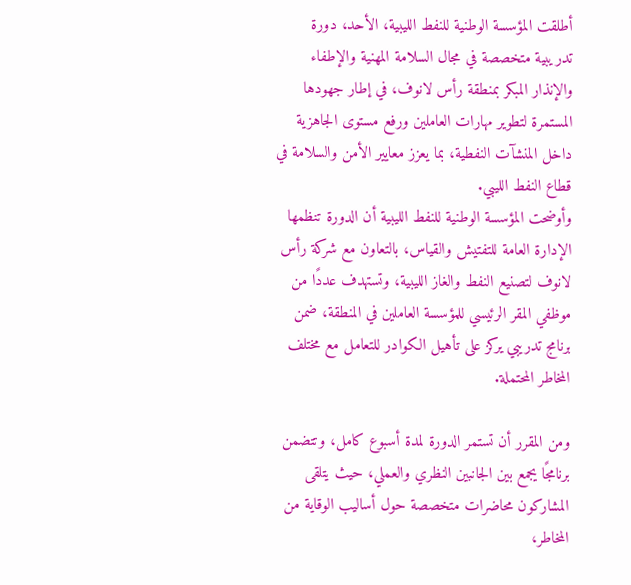أطلقت المؤسسة الوطنية للنفط الليبية، الأحد، دورة تدريبية متخصصة في مجال السلامة المهنية والإطفاء والإنذار المبكر بمنطقة رأس لانوف، في إطار جهودها المستمرة لتطوير مهارات العاملين ورفع مستوى الجاهزية داخل المنشآت النفطية، بما يعزز معايير الأمن والسلامة في قطاع النفط الليبي.
وأوضحت المؤسسة الوطنية للنفط الليبية أن الدورة تنظمها الإدارة العامة للتفتيش والقياس، بالتعاون مع شركة رأس لانوف لتصنيع النفط والغاز الليبية، وتستهدف عددًا من موظفي المقر الرئيسي للمؤسسة العاملين في المنطقة، ضمن برنامج تدريبي يركز على تأهيل الكوادر للتعامل مع مختلف المخاطر المحتملة.

ومن المقرر أن تستمر الدورة لمدة أسبوع كامل، وتتضمن برنامجًا يجمع بين الجانبين النظري والعملي، حيث يتلقى المشاركون محاضرات متخصصة حول أساليب الوقاية من المخاطر،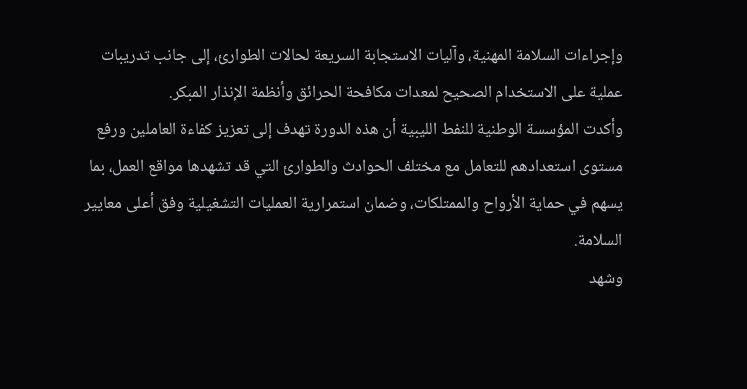وإجراءات السلامة المهنية، وآليات الاستجابة السريعة لحالات الطوارئ، إلى جانب تدريبات عملية على الاستخدام الصحيح لمعدات مكافحة الحرائق وأنظمة الإنذار المبكر.
وأكدت المؤسسة الوطنية للنفط الليبية أن هذه الدورة تهدف إلى تعزيز كفاءة العاملين ورفع مستوى استعدادهم للتعامل مع مختلف الحوادث والطوارئ التي قد تشهدها مواقع العمل، بما يسهم في حماية الأرواح والممتلكات، وضمان استمرارية العمليات التشغيلية وفق أعلى معايير السلامة.
وشهد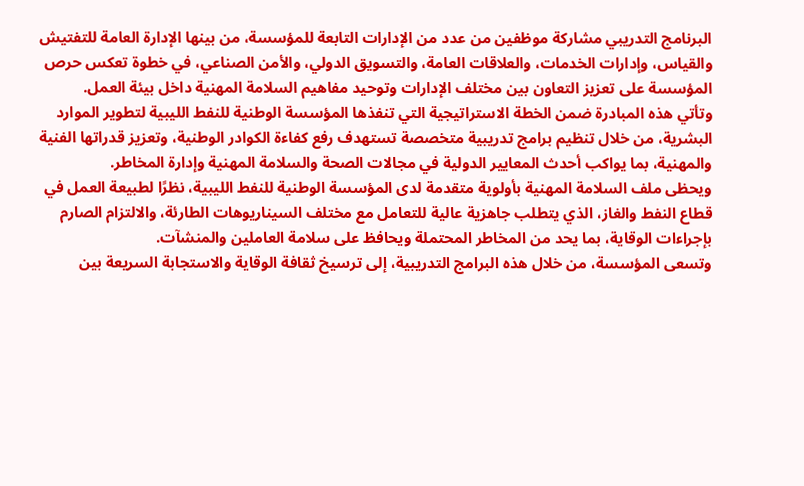البرنامج التدريبي مشاركة موظفين من عدد من الإدارات التابعة للمؤسسة، من بينها الإدارة العامة للتفتيش والقياس، وإدارات الخدمات، والعلاقات العامة، والتسويق الدولي، والأمن الصناعي، في خطوة تعكس حرص المؤسسة على تعزيز التعاون بين مختلف الإدارات وتوحيد مفاهيم السلامة المهنية داخل بيئة العمل.
وتأتي هذه المبادرة ضمن الخطة الاستراتيجية التي تنفذها المؤسسة الوطنية للنفط الليبية لتطوير الموارد البشرية، من خلال تنظيم برامج تدريبية متخصصة تستهدف رفع كفاءة الكوادر الوطنية، وتعزيز قدراتها الفنية والمهنية، بما يواكب أحدث المعايير الدولية في مجالات الصحة والسلامة المهنية وإدارة المخاطر.
ويحظى ملف السلامة المهنية بأولوية متقدمة لدى المؤسسة الوطنية للنفط الليبية، نظرًا لطبيعة العمل في قطاع النفط والغاز، الذي يتطلب جاهزية عالية للتعامل مع مختلف السيناريوهات الطارئة، والالتزام الصارم بإجراءات الوقاية، بما يحد من المخاطر المحتملة ويحافظ على سلامة العاملين والمنشآت.
وتسعى المؤسسة، من خلال هذه البرامج التدريبية، إلى ترسيخ ثقافة الوقاية والاستجابة السريعة بين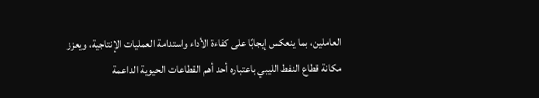العاملين، بما ينعكس إيجابًا على كفاءة الأداء واستدامة العمليات الإنتاجية، ويعزز مكانة قطاع النفط الليبي باعتباره أحد أهم القطاعات الحيوية الداعمة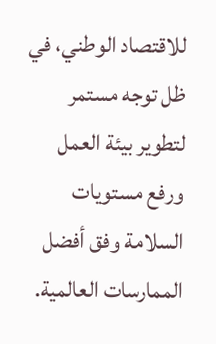للاقتصاد الوطني، في ظل توجه مستمر لتطوير بيئة العمل ورفع مستويات السلامة وفق أفضل الممارسات العالمية.